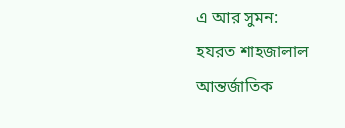এ আর সুমন:
হযরত শাহজালাল আন্তর্জাতিক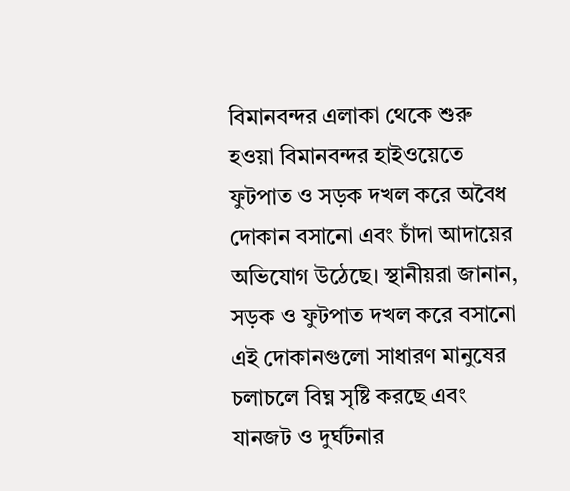বিমানবন্দর এলাকা থেকে শুরু হওয়া বিমানবন্দর হাইওয়েতে ফুটপাত ও সড়ক দখল করে অবৈধ দোকান বসানো এবং চাঁদা আদায়ের অভিযোগ উঠেছে। স্থানীয়রা জানান, সড়ক ও ফুটপাত দখল করে বসানো এই দোকানগুলো সাধারণ মানুষের চলাচলে বিঘ্ন সৃষ্টি করছে এবং যানজট ও দুর্ঘটনার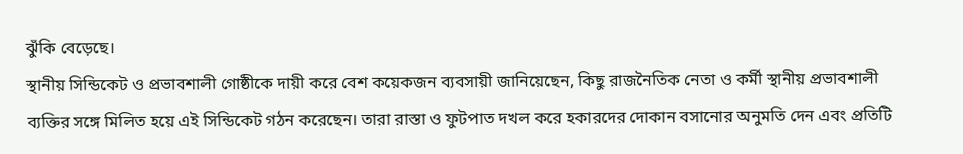ঝুঁকি বেড়েছে।
স্থানীয় সিন্ডিকেট ও প্রভাবশালী গোষ্ঠীকে দায়ী করে বেশ কয়েকজন ব্যবসায়ী জানিয়েছেন, কিছু রাজনৈতিক নেতা ও কর্মী স্থানীয় প্রভাবশালী ব্যক্তির সঙ্গে মিলিত হয়ে এই সিন্ডিকেট গঠন করেছেন। তারা রাস্তা ও ফুটপাত দখল করে হকারদের দোকান বসানোর অনুমতি দেন এবং প্রতিটি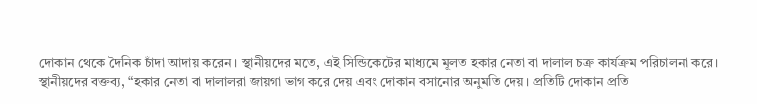দোকান থেকে দৈনিক চাঁদা আদায় করেন। স্থানীয়দের মতে, এই সিন্ডিকেটের মাধ্যমে মূলত হকার নেতা বা দালাল চক্র কার্যক্রম পরিচালনা করে।
স্থানীয়দের বক্তব্য, “হকার নেতা বা দালালরা জায়গা ভাগ করে দেয় এবং দোকান বসানোর অনুমতি দেয়। প্রতিটি দোকান প্রতি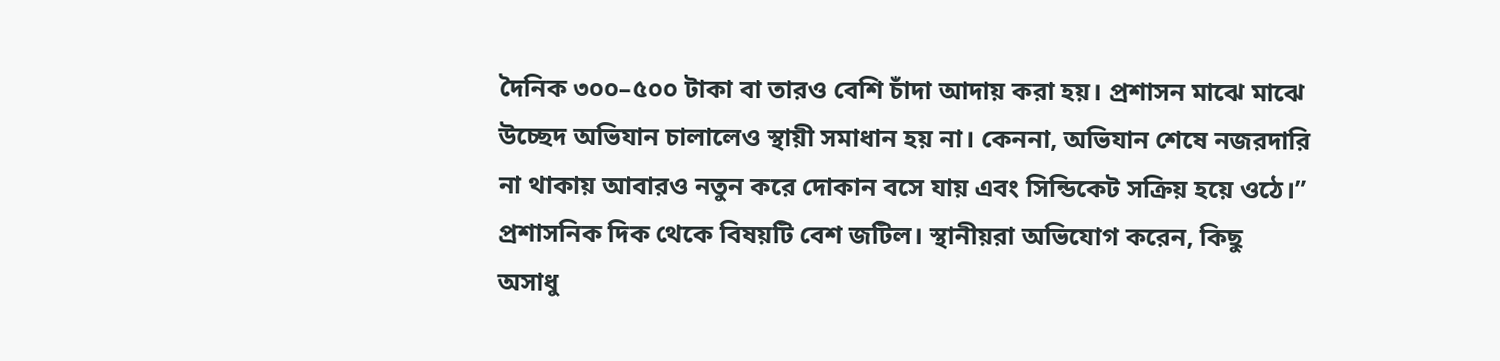দৈনিক ৩০০–৫০০ টাকা বা তারও বেশি চাঁদা আদায় করা হয়। প্রশাসন মাঝে মাঝে উচ্ছেদ অভিযান চালালেও স্থায়ী সমাধান হয় না। কেননা, অভিযান শেষে নজরদারি না থাকায় আবারও নতুন করে দোকান বসে যায় এবং সিন্ডিকেট সক্রিয় হয়ে ওঠে।”
প্রশাসনিক দিক থেকে বিষয়টি বেশ জটিল। স্থানীয়রা অভিযোগ করেন, কিছু অসাধু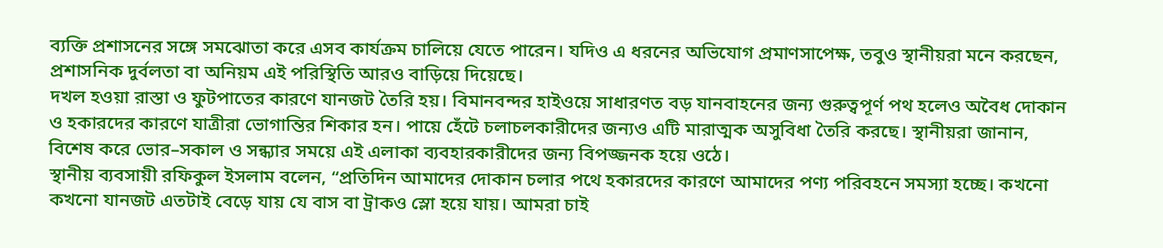ব্যক্তি প্রশাসনের সঙ্গে সমঝোতা করে এসব কার্যক্রম চালিয়ে যেতে পারেন। যদিও এ ধরনের অভিযোগ প্রমাণসাপেক্ষ, তবুও স্থানীয়রা মনে করছেন, প্রশাসনিক দুর্বলতা বা অনিয়ম এই পরিস্থিতি আরও বাড়িয়ে দিয়েছে।
দখল হওয়া রাস্তা ও ফুটপাতের কারণে যানজট তৈরি হয়। বিমানবন্দর হাইওয়ে সাধারণত বড় যানবাহনের জন্য গুরুত্বপূর্ণ পথ হলেও অবৈধ দোকান ও হকারদের কারণে যাত্রীরা ভোগান্তির শিকার হন। পায়ে হেঁটে চলাচলকারীদের জন্যও এটি মারাত্মক অসুবিধা তৈরি করছে। স্থানীয়রা জানান, বিশেষ করে ভোর–সকাল ও সন্ধ্যার সময়ে এই এলাকা ব্যবহারকারীদের জন্য বিপজ্জনক হয়ে ওঠে।
স্থানীয় ব্যবসায়ী রফিকুল ইসলাম বলেন, “প্রতিদিন আমাদের দোকান চলার পথে হকারদের কারণে আমাদের পণ্য পরিবহনে সমস্যা হচ্ছে। কখনো কখনো যানজট এতটাই বেড়ে যায় যে বাস বা ট্রাকও স্লো হয়ে যায়। আমরা চাই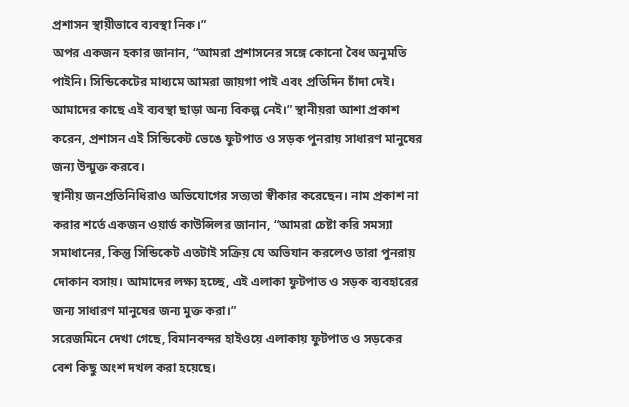প্রশাসন স্থায়ীভাবে ব্যবস্থা নিক।”
অপর একজন হকার জানান, “আমরা প্রশাসনের সঙ্গে কোনো বৈধ অনুমতি পাইনি। সিন্ডিকেটের মাধ্যমে আমরা জায়গা পাই এবং প্রতিদিন চাঁদা দেই। আমাদের কাছে এই ব্যবস্থা ছাড়া অন্য বিকল্প নেই।” স্থানীয়রা আশা প্রকাশ করেন, প্রশাসন এই সিন্ডিকেট ভেঙে ফুটপাত ও সড়ক পুনরায় সাধারণ মানুষের জন্য উন্মুক্ত করবে।
স্থানীয় জনপ্রতিনিধিরাও অভিযোগের সত্যতা স্বীকার করেছেন। নাম প্রকাশ না করার শর্তে একজন ওয়ার্ড কাউন্সিলর জানান, “আমরা চেষ্টা করি সমস্যা সমাধানের, কিন্তু সিন্ডিকেট এতটাই সক্রিয় যে অভিযান করলেও তারা পুনরায় দোকান বসায়। আমাদের লক্ষ্য হচ্ছে, এই এলাকা ফুটপাত ও সড়ক ব্যবহারের জন্য সাধারণ মানুষের জন্য মুক্ত করা।”
সরেজমিনে দেখা গেছে, বিমানবন্দর হাইওয়ে এলাকায় ফুটপাত ও সড়কের বেশ কিছু অংশ দখল করা হয়েছে।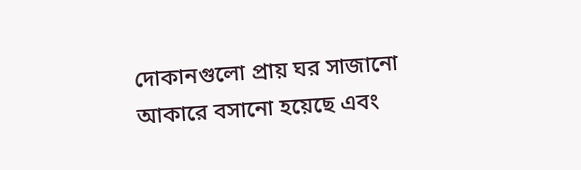দোকানগুলো প্রায় ঘর সাজানো আকারে বসানো হয়েছে এবং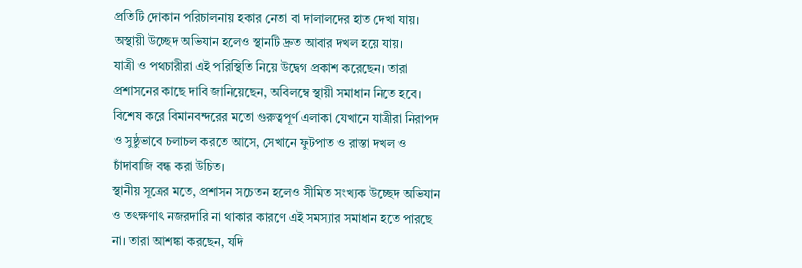প্রতিটি দোকান পরিচালনায় হকার নেতা বা দালালদের হাত দেখা যায়। অস্থায়ী উচ্ছেদ অভিযান হলেও স্থানটি দ্রুত আবার দখল হয়ে যায়।
যাত্রী ও পথচারীরা এই পরিস্থিতি নিয়ে উদ্বেগ প্রকাশ করেছেন। তারা প্রশাসনের কাছে দাবি জানিয়েছেন, অবিলম্বে স্থায়ী সমাধান নিতে হবে। বিশেষ করে বিমানবন্দরের মতো গুরুত্বপূর্ণ এলাকা যেখানে যাত্রীরা নিরাপদ ও সুষ্ঠুভাবে চলাচল করতে আসে, সেখানে ফুটপাত ও রাস্তা দখল ও চাঁদাবাজি বন্ধ করা উচিত।
স্থানীয় সূত্রের মতে, প্রশাসন সচেতন হলেও সীমিত সংখ্যক উচ্ছেদ অভিযান ও তৎক্ষণাৎ নজরদারি না থাকার কারণে এই সমস্যার সমাধান হতে পারছে না। তারা আশঙ্কা করছেন, যদি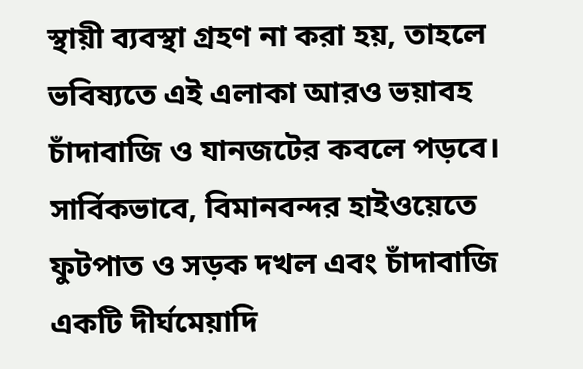স্থায়ী ব্যবস্থা গ্রহণ না করা হয়, তাহলে ভবিষ্যতে এই এলাকা আরও ভয়াবহ চাঁদাবাজি ও যানজটের কবলে পড়বে।
সার্বিকভাবে, বিমানবন্দর হাইওয়েতে ফুটপাত ও সড়ক দখল এবং চাঁদাবাজি একটি দীর্ঘমেয়াদি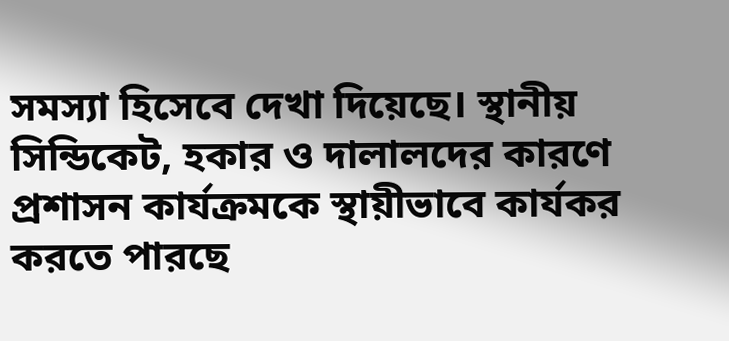সমস্যা হিসেবে দেখা দিয়েছে। স্থানীয় সিন্ডিকেট, হকার ও দালালদের কারণে প্রশাসন কার্যক্রমকে স্থায়ীভাবে কার্যকর করতে পারছে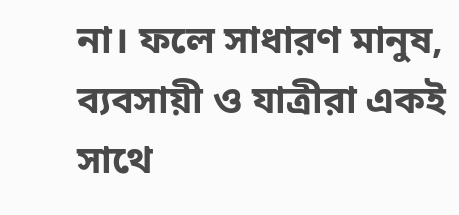না। ফলে সাধারণ মানুষ, ব্যবসায়ী ও যাত্রীরা একই সাথে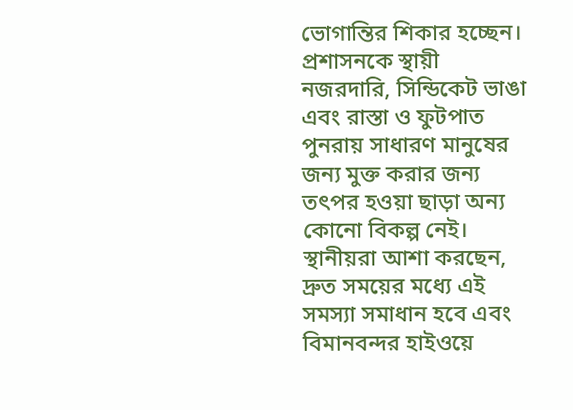ভোগান্তির শিকার হচ্ছেন।
প্রশাসনকে স্থায়ী নজরদারি, সিন্ডিকেট ভাঙা এবং রাস্তা ও ফুটপাত পুনরায় সাধারণ মানুষের জন্য মুক্ত করার জন্য তৎপর হওয়া ছাড়া অন্য কোনো বিকল্প নেই। স্থানীয়রা আশা করছেন, দ্রুত সময়ের মধ্যে এই সমস্যা সমাধান হবে এবং বিমানবন্দর হাইওয়ে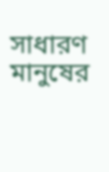সাধারণ মানুষের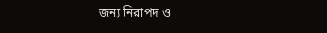জন্য নিরাপদ ও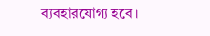ব্যবহারযোগ্য হবে।